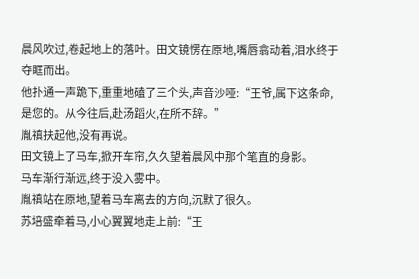晨风吹过,卷起地上的落叶。田文镜愣在原地,嘴唇翕动着,泪水终于夺眶而出。
他扑通一声跪下,重重地磕了三个头,声音沙哑:“王爷,属下这条命,是您的。从今往后,赴汤蹈火,在所不辞。”
胤禛扶起他,没有再说。
田文镜上了马车,掀开车帘,久久望着晨风中那个笔直的身影。
马车渐行渐远,终于没入雾中。
胤禛站在原地,望着马车离去的方向,沉默了很久。
苏培盛牵着马,小心翼翼地走上前:“王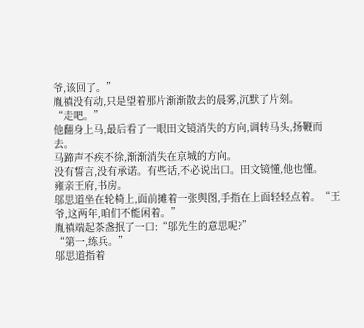爷,该回了。”
胤禛没有动,只是望着那片渐渐散去的晨雾,沉默了片刻。
“走吧。”
他翻身上马,最后看了一眼田文镜消失的方向,调转马头,扬鞭而去。
马蹄声不疾不徐,渐渐消失在京城的方向。
没有誓言,没有承诺。有些话,不必说出口。田文镜懂,他也懂。
雍亲王府,书房。
邬思道坐在轮椅上,面前摊着一张舆图,手指在上面轻轻点着。“王爷,这两年,咱们不能闲着。”
胤禛端起茶盏抿了一口:“邬先生的意思呢?”
“第一,练兵。”
邬思道指着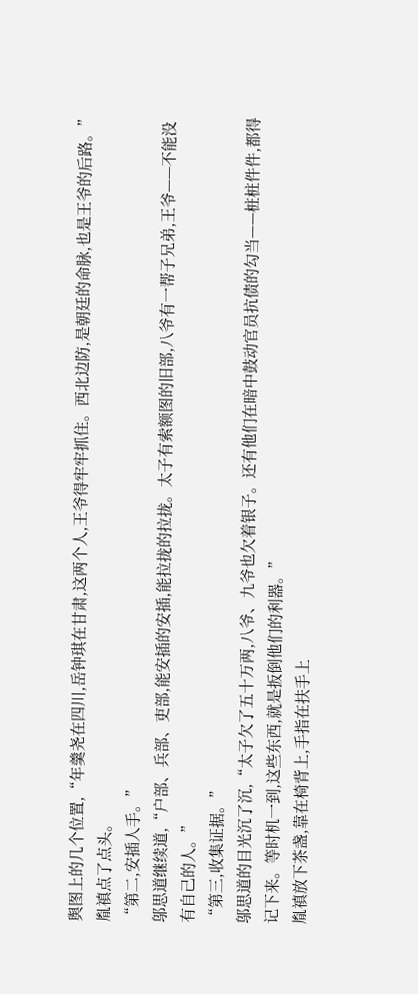舆图上的几个位置,“年羹尧在四川,岳钟琪在甘肃,这两个人,王爷得牢牢抓住。西北边防,是朝廷的命脉,也是王爷的后路。”
胤禛点了点头。
“第二,安插人手。”
邬思道继续道,“户部、兵部、吏部,能安插的安插,能拉拢的拉拢。太子有索额图的旧部,八爷有一帮子兄弟,王爷——不能没有自己的人。”
“第三,收集证据。”
邬思道的目光沉了沉,“太子欠了五十万两,八爷、九爷也欠着银子。还有他们在暗中鼓动官员抗债的勾当——桩桩件件,都得记下来。等时机一到,这些东西,就是扳倒他们的利器。”
胤禛放下茶盏,靠在椅背上,手指在扶手上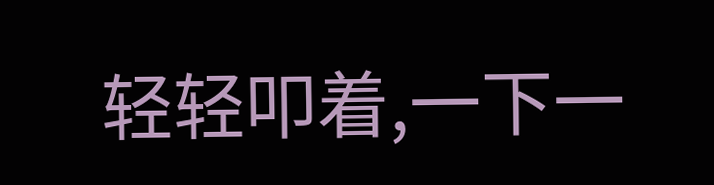轻轻叩着,一下一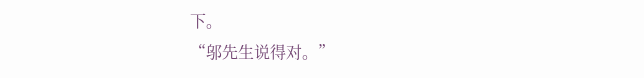下。
“邬先生说得对。”